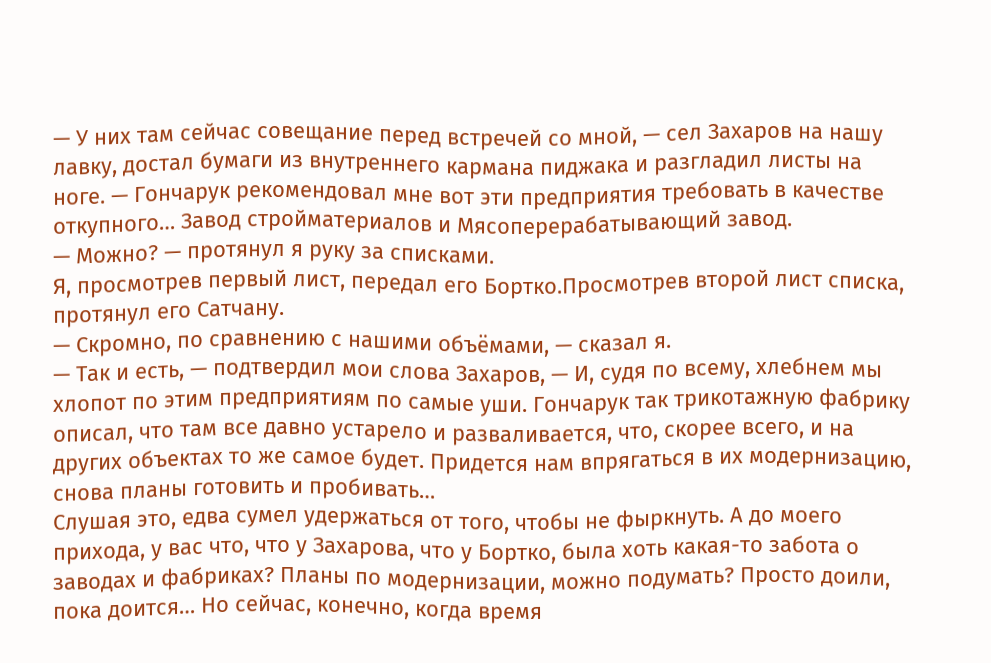— У них там сейчас совещание перед встречей со мной, — сел Захаров на нашу лавку, достал бумаги из внутреннего кармана пиджака и разгладил листы на ноге. — Гончарук рекомендовал мне вот эти предприятия требовать в качестве откупного… Завод стройматериалов и Мясоперерабатывающий завод.
— Можно? — протянул я руку за списками.
Я, просмотрев первый лист, передал его Бортко.Просмотрев второй лист списка, протянул его Сатчану.
— Скромно, по сравнению с нашими объёмами, — сказал я.
— Так и есть, — подтвердил мои слова Захаров, — И, судя по всему, хлебнем мы хлопот по этим предприятиям по самые уши. Гончарук так трикотажную фабрику описал, что там все давно устарело и разваливается, что, скорее всего, и на других объектах то же самое будет. Придется нам впрягаться в их модернизацию, снова планы готовить и пробивать…
Слушая это, едва сумел удержаться от того, чтобы не фыркнуть. А до моего прихода, у вас что, что у Захарова, что у Бортко, была хоть какая-то забота о заводах и фабриках? Планы по модернизации, можно подумать? Просто доили, пока доится… Но сейчас, конечно, когда время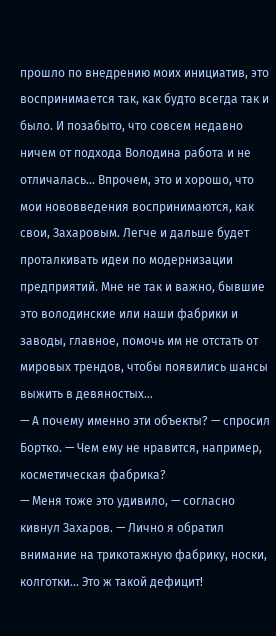прошло по внедрению моих инициатив, это воспринимается так, как будто всегда так и было. И позабыто, что совсем недавно ничем от подхода Володина работа и не отличалась… Впрочем, это и хорошо, что мои нововведения воспринимаются, как свои, Захаровым. Легче и дальше будет проталкивать идеи по модернизации предприятий. Мне не так и важно, бывшие это володинские или наши фабрики и заводы, главное, помочь им не отстать от мировых трендов, чтобы появились шансы выжить в девяностых…
— А почему именно эти объекты? — спросил Бортко. — Чем ему не нравится, например, косметическая фабрика?
— Меня тоже это удивило, — согласно кивнул Захаров. — Лично я обратил внимание на трикотажную фабрику, носки, колготки… Это ж такой дефицит!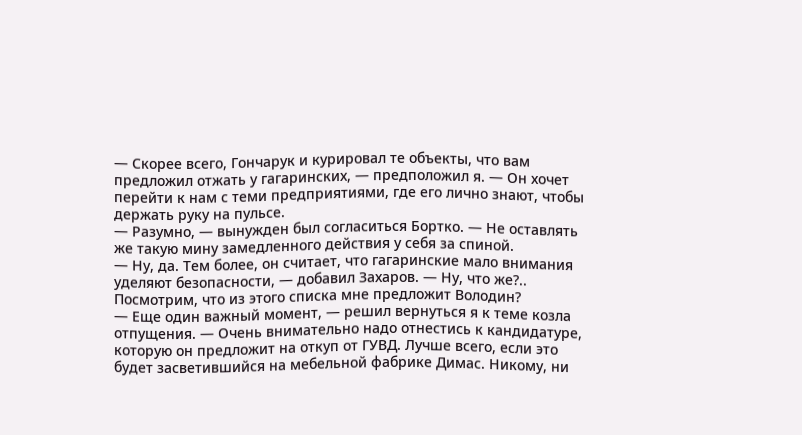— Скорее всего, Гончарук и курировал те объекты, что вам предложил отжать у гагаринских, — предположил я. — Он хочет перейти к нам с теми предприятиями, где его лично знают, чтобы держать руку на пульсе.
— Разумно, — вынужден был согласиться Бортко. — Не оставлять же такую мину замедленного действия у себя за спиной.
— Ну, да. Тем более, он считает, что гагаринские мало внимания уделяют безопасности, — добавил Захаров. — Ну, что же?.. Посмотрим, что из этого списка мне предложит Володин?
— Еще один важный момент, — решил вернуться я к теме козла отпущения. — Очень внимательно надо отнестись к кандидатуре, которую он предложит на откуп от ГУВД. Лучше всего, если это будет засветившийся на мебельной фабрике Димас. Никому, ни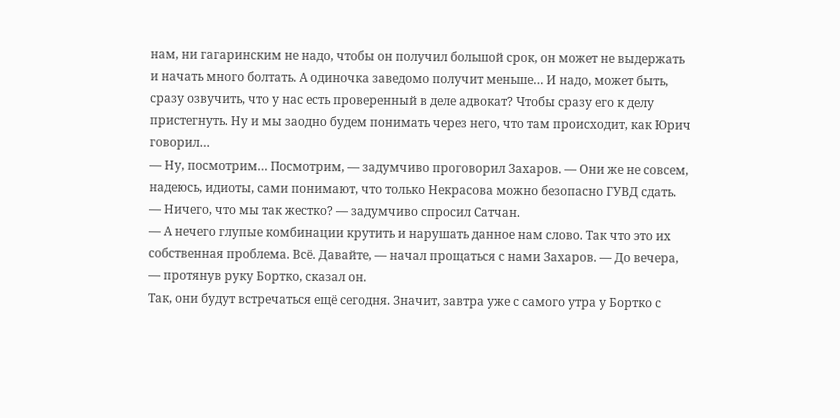нам, ни гагаринским не надо, чтобы он получил большой срок, он может не выдержать и начать много болтать. А одиночка заведомо получит меньше… И надо, может быть, сразу озвучить, что у нас есть проверенный в деле адвокат? Чтобы сразу его к делу пристегнуть. Ну и мы заодно будем понимать через него, что там происходит, как Юрич говорил…
— Ну, посмотрим… Посмотрим, — задумчиво проговорил Захаров. — Они же не совсем, надеюсь, идиоты, сами понимают, что только Некрасова можно безопасно ГУВД сдать.
— Ничего, что мы так жестко? — задумчиво спросил Сатчан.
— А нечего глупые комбинации крутить и нарушать данное нам слово. Так что это их собственная проблема. Всё. Давайте, — начал прощаться с нами Захаров. — До вечера, — протянув руку Бортко, сказал он.
Так, они будут встречаться ещё сегодня. Значит, завтра уже с самого утра у Бортко с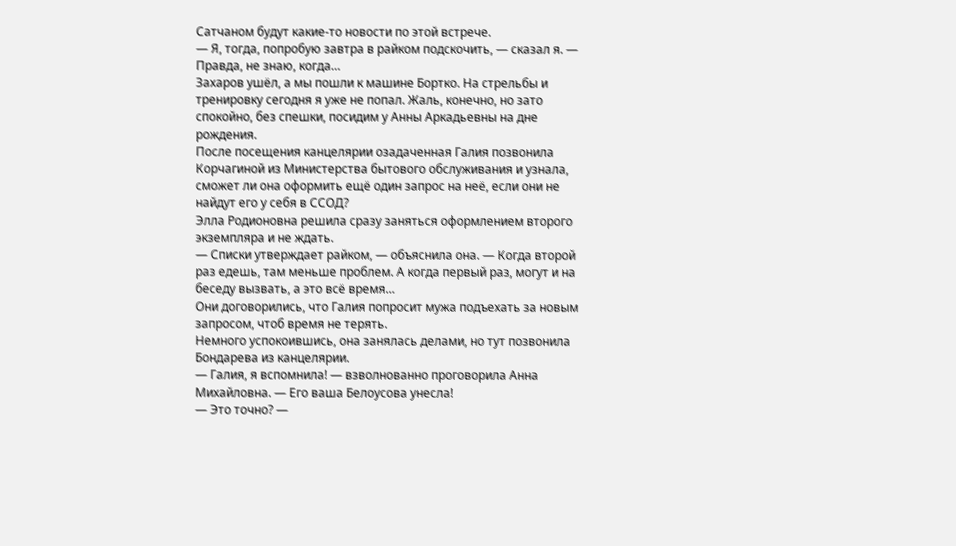Сатчаном будут какие-то новости по этой встрече.
— Я, тогда, попробую завтра в райком подскочить, — сказал я. — Правда, не знаю, когда…
Захаров ушёл, а мы пошли к машине Бортко. На стрельбы и тренировку сегодня я уже не попал. Жаль, конечно, но зато спокойно, без спешки, посидим у Анны Аркадьевны на дне рождения.
После посещения канцелярии озадаченная Галия позвонила Корчагиной из Министерства бытового обслуживания и узнала, сможет ли она оформить ещё один запрос на неё, если они не найдут его у себя в ССОД?
Элла Родионовна решила сразу заняться оформлением второго экземпляра и не ждать.
— Списки утверждает райком, — объяснила она. — Когда второй раз едешь, там меньше проблем. А когда первый раз, могут и на беседу вызвать, а это всё время…
Они договорились, что Галия попросит мужа подъехать за новым запросом, чтоб время не терять.
Немного успокоившись, она занялась делами, но тут позвонила Бондарева из канцелярии.
— Галия, я вспомнила! — взволнованно проговорила Анна Михайловна. — Его ваша Белоусова унесла!
— Это точно? —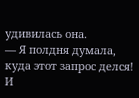удивилась она.
— Я полдня думала, куда этот запрос делся! И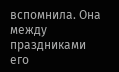вспомнила. Она между праздниками его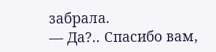забрала.
— Да?.. Спасибо вам,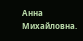Анна Михайловна.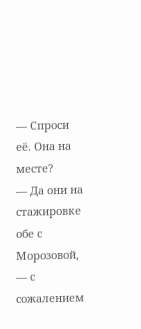— Спроси её. Она на месте?
— Да они на стажировке обе с Морозовой, — с сожалением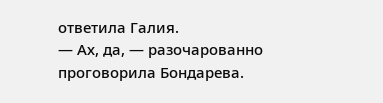ответила Галия.
— Ах, да, — разочарованно проговорила Бондарева.